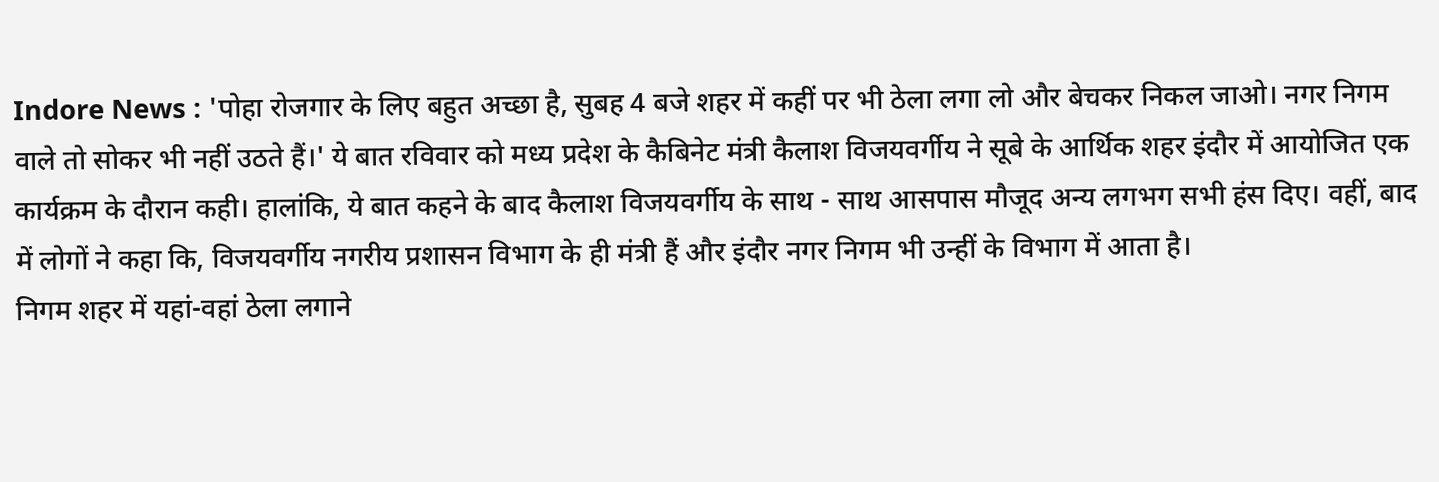Indore News : 'पोहा रोजगार के लिए बहुत अच्छा है, सुबह 4 बजे शहर में कहीं पर भी ठेला लगा लो और बेचकर निकल जाओ। नगर निगम वाले तो सोकर भी नहीं उठते हैं।' ये बात रविवार को मध्य प्रदेश के कैबिनेट मंत्री कैलाश विजयवर्गीय ने सूबे के आर्थिक शहर इंदौर में आयोजित एक कार्यक्रम के दौरान कही। हालांकि, ये बात कहने के बाद कैलाश विजयवर्गीय के साथ - साथ आसपास मौजूद अन्य लगभग सभी हंस दिए। वहीं, बाद में लोगों ने कहा कि, विजयवर्गीय नगरीय प्रशासन विभाग के ही मंत्री हैं और इंदौर नगर निगम भी उन्हीं के विभाग में आता है।
निगम शहर में यहां-वहां ठेला लगाने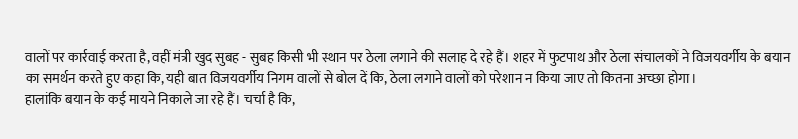वालों पर कार्रवाई करता है, वहीं मंत्री खुद सुबह - सुबह किसी भी स्थान पर ठेला लगाने की सलाह दे रहे हैं। शहर में फुटपाथ और ठेला संचालकों ने विजयवर्गीय के बयान का समर्थन करते हुए कहा कि, यही बात विजयवर्गीय निगम वालों से बोल दें कि, ठेला लगाने वालों को परेशान न किया जाए तो कितना अच्छा होगा।
हालांकि बयान के कई मायने निकाले जा रहे हैं। चर्चा है कि,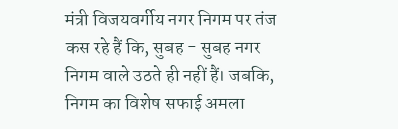मंत्री विजयवर्गीय नगर निगम पर तंज कस रहे हैं कि, सुबह - सुबह नगर निगम वाले उठते ही नहीं हैं। जबकि, निगम का विशेष सफाई अमला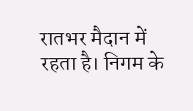रातभर मैदान में रहता है। निगम के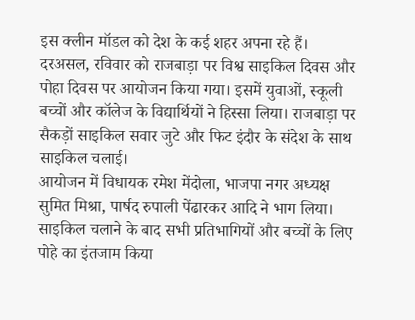इस क्लीन मॉडल को देश के कई शहर अपना रहे हैं।
दरअसल, रविवार को राजबाड़ा पर विश्व साइकिल दिवस और पोहा दिवस पर आयोजन किया गया। इसमें युवाओं, स्कूली बच्चों और कॉलेज के विद्यार्थियों ने हिस्सा लिया। राजबाड़ा पर सैकड़ों साइकिल सवार जुटे और फिट इंदौर के संदेश के साथ साइकिल चलाई।
आयोजन में विधायक रमेश मेंदोला, भाजपा नगर अध्यक्ष सुमित मिश्रा, पार्षद रुपाली पेंढारकर आदि ने भाग लिया। साइकिल चलाने के बाद सभी प्रतिभागियों और बच्चों के लिए पोहे का इंतजाम किया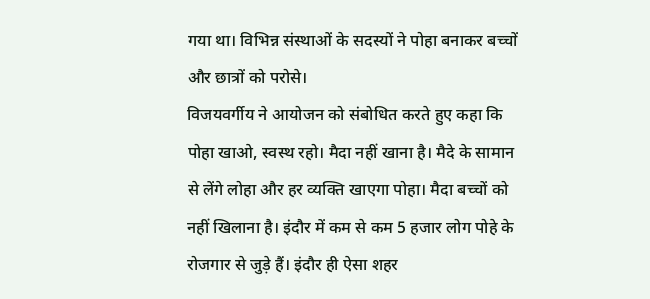गया था। विभिन्न संस्थाओं के सदस्यों ने पोहा बनाकर बच्चों और छात्रों को परोसे।
विजयवर्गीय ने आयोजन को संबोधित करते हुए कहा कि पोहा खाओ, स्वस्थ रहो। मैदा नहीं खाना है। मैदे के सामान से लेंगे लोहा और हर व्यक्ति खाएगा पोहा। मैदा बच्चों को नहीं खिलाना है। इंदौर में कम से कम 5 हजार लोग पोहे के रोजगार से जुड़े हैं। इंदौर ही ऐसा शहर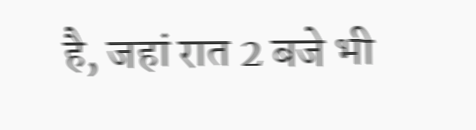है, जहां रात 2 बजे भी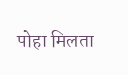पोहा मिलता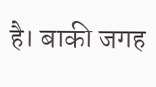है। बाकी जगह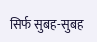सिर्फ सुबह-सुबह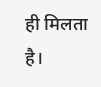ही मिलता है।